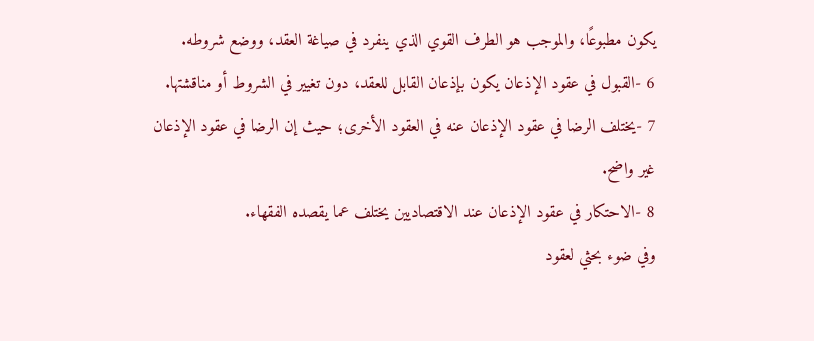يكون مطبوعًا، والموجب هو الطرف القوي الذي ينفرد في صياغة العقد، ووضع شروطه.
6 -القبول في عقود الإذعان يكون بإذعان القابل للعقد، دون تغيير في الشروط أو مناقشتها.
7 -يختلف الرضا في عقود الإذعان عنه في العقود الأخرى؛ حيث إن الرضا في عقود الإذعان غير واضح.
8 -الاحتكار في عقود الإذعان عند الاقتصاديين يختلف عما يقصده الفقهاء.
وفي ضوء بحثي لعقود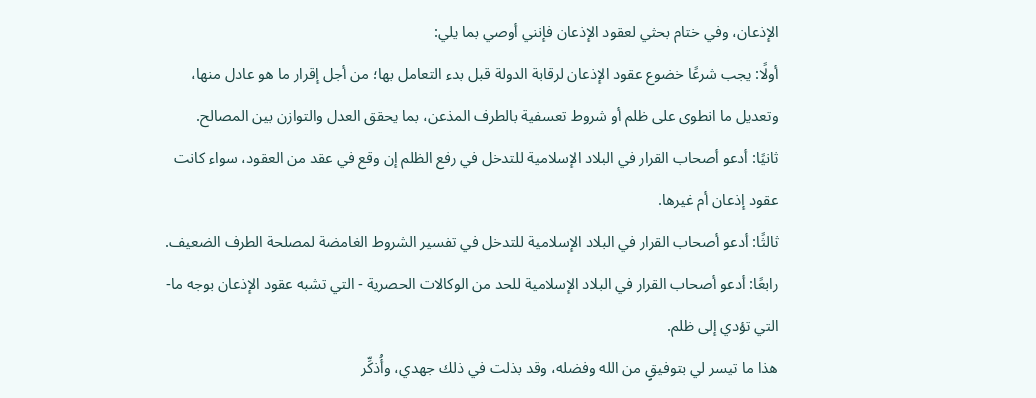الإذعان، وفي ختام بحثي لعقود الإذعان فإنني أوصي بما يلي:
أولًا: يجب شرعًا خضوع عقود الإذعان لرقابة الدولة قبل بدء التعامل بها؛ من أجل إقرار ما هو عادل منها، وتعديل ما انطوى على ظلم أو شروط تعسفية بالطرف المذعن، بما يحقق العدل والتوازن بين المصالح.
ثانيًا: أدعو أصحاب القرار في البلاد الإسلامية للتدخل في رفع الظلم إن وقع في عقد من العقود، سواء كانت عقود إذعان أم غيرها.
ثالثًا: أدعو أصحاب القرار في البلاد الإسلامية للتدخل في تفسير الشروط الغامضة لمصلحة الطرف الضعيف.
رابعًا: أدعو أصحاب القرار في البلاد الإسلامية للحد من الوكالات الحصرية - التي تشبه عقود الإذعان بوجه ما- التي تؤدي إلى ظلم.
هذا ما تيسر لي بتوفيقٍ من الله وفضله، وقد بذلت في ذلك جهدي، وأُذكِّر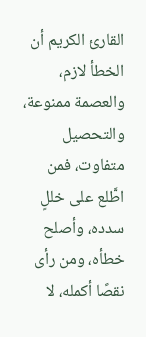القارئ الكريم أن الخطأ لازم، والعصمة ممنوعة، والتحصيل متفاوت، فمن اطَّلع على خللٍ سدده، وأصلح خطأه، ومن رأى نقصًا أكمله، لا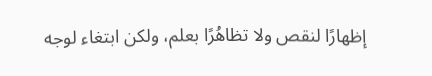إظهارًا لنقص ولا تظاهُرًا بعلم، ولكن ابتغاء لوجه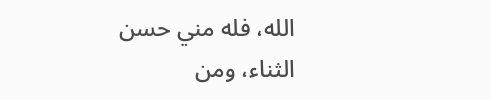الله، فله مني حسن الثناء، ومن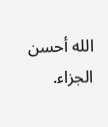الله أحسن الجزاء.